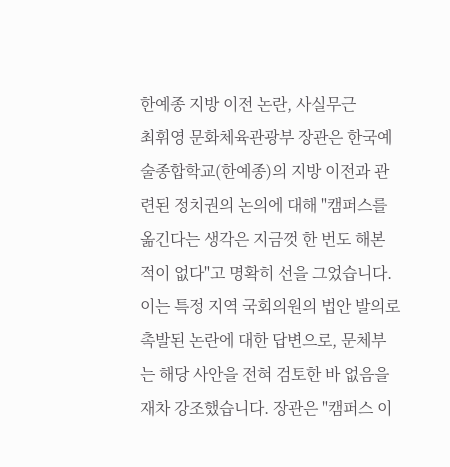한예종 지방 이전 논란, 사실무근
최휘영 문화체육관광부 장관은 한국예술종합학교(한예종)의 지방 이전과 관련된 정치권의 논의에 대해 "캠퍼스를 옮긴다는 생각은 지금껏 한 번도 해본 적이 없다"고 명확히 선을 그었습니다. 이는 특정 지역 국회의원의 법안 발의로 촉발된 논란에 대한 답변으로, 문체부는 해당 사안을 전혀 검토한 바 없음을 재차 강조했습니다. 장관은 "캠퍼스 이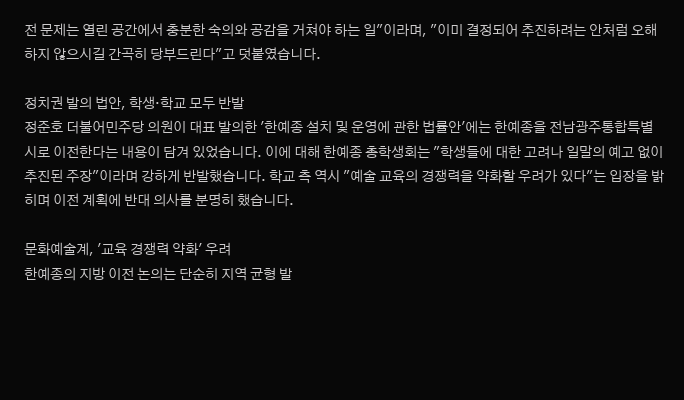전 문제는 열린 공간에서 충분한 숙의와 공감을 거쳐야 하는 일"이라며, "이미 결정되어 추진하려는 안처럼 오해하지 않으시길 간곡히 당부드린다"고 덧붙였습니다.

정치권 발의 법안, 학생·학교 모두 반발
정준호 더불어민주당 의원이 대표 발의한 '한예종 설치 및 운영에 관한 법률안'에는 한예종을 전남광주통합특별시로 이전한다는 내용이 담겨 있었습니다. 이에 대해 한예종 총학생회는 "학생들에 대한 고려나 일말의 예고 없이 추진된 주장"이라며 강하게 반발했습니다. 학교 측 역시 "예술 교육의 경쟁력을 약화할 우려가 있다"는 입장을 밝히며 이전 계획에 반대 의사를 분명히 했습니다.

문화예술계, '교육 경쟁력 약화' 우려
한예종의 지방 이전 논의는 단순히 지역 균형 발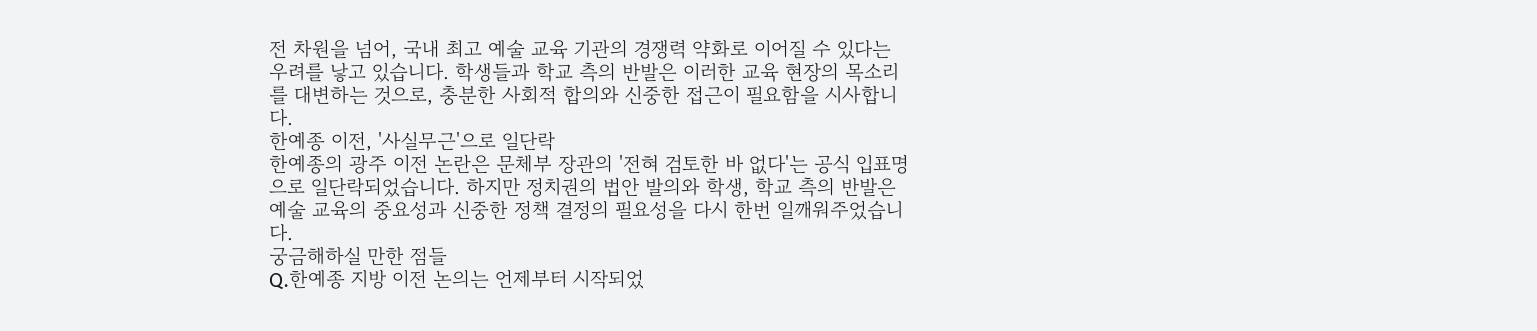전 차원을 넘어, 국내 최고 예술 교육 기관의 경쟁력 약화로 이어질 수 있다는 우려를 낳고 있습니다. 학생들과 학교 측의 반발은 이러한 교육 현장의 목소리를 대변하는 것으로, 충분한 사회적 합의와 신중한 접근이 필요함을 시사합니다.
한예종 이전, '사실무근'으로 일단락
한예종의 광주 이전 논란은 문체부 장관의 '전혀 검토한 바 없다'는 공식 입표명으로 일단락되었습니다. 하지만 정치권의 법안 발의와 학생, 학교 측의 반발은 예술 교육의 중요성과 신중한 정책 결정의 필요성을 다시 한번 일깨워주었습니다.
궁금해하실 만한 점들
Q.한예종 지방 이전 논의는 언제부터 시작되었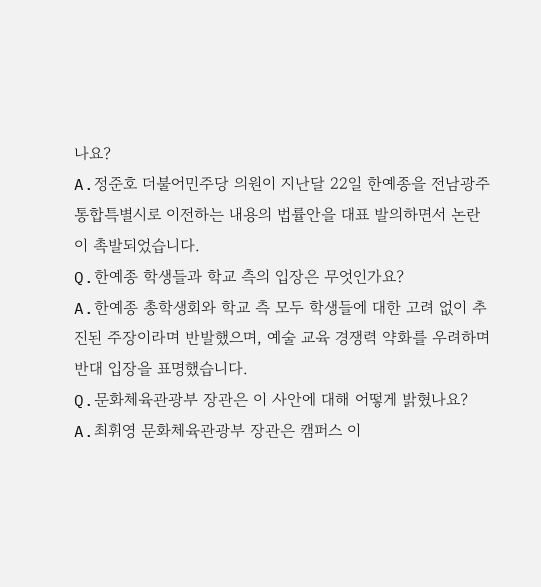나요?
A.정준호 더불어민주당 의원이 지난달 22일 한예종을 전남광주통합특별시로 이전하는 내용의 법률안을 대표 발의하면서 논란이 촉발되었습니다.
Q.한예종 학생들과 학교 측의 입장은 무엇인가요?
A.한예종 총학생회와 학교 측 모두 학생들에 대한 고려 없이 추진된 주장이라며 반발했으며, 예술 교육 경쟁력 약화를 우려하며 반대 입장을 표명했습니다.
Q.문화체육관광부 장관은 이 사안에 대해 어떻게 밝혔나요?
A.최휘영 문화체육관광부 장관은 캠퍼스 이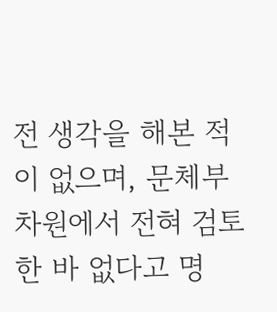전 생각을 해본 적이 없으며, 문체부 차원에서 전혀 검토한 바 없다고 명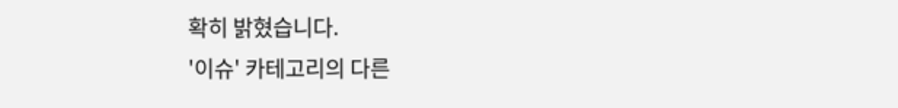확히 밝혔습니다.
'이슈' 카테고리의 다른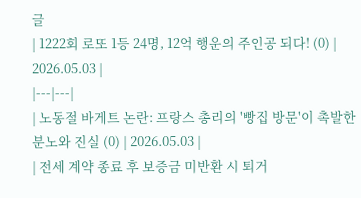글
| 1222회 로또 1등 24명, 12억 행운의 주인공 되다! (0) | 2026.05.03 |
|---|---|
| 노동절 바게트 논란: 프랑스 총리의 '빵집 방문'이 촉발한 분노와 진실 (0) | 2026.05.03 |
| 전세 계약 종료 후 보증금 미반환 시 퇴거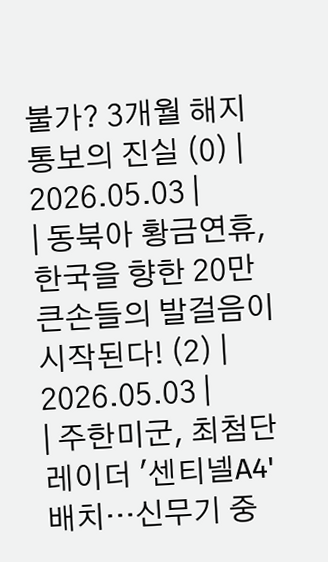불가? 3개월 해지 통보의 진실 (0) | 2026.05.03 |
| 동북아 황금연휴, 한국을 향한 20만 큰손들의 발걸음이 시작된다! (2) | 2026.05.03 |
| 주한미군, 최첨단 레이더 '센티넬A4' 배치…신무기 중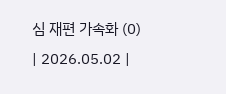심 재편 가속화 (0) | 2026.05.02 |